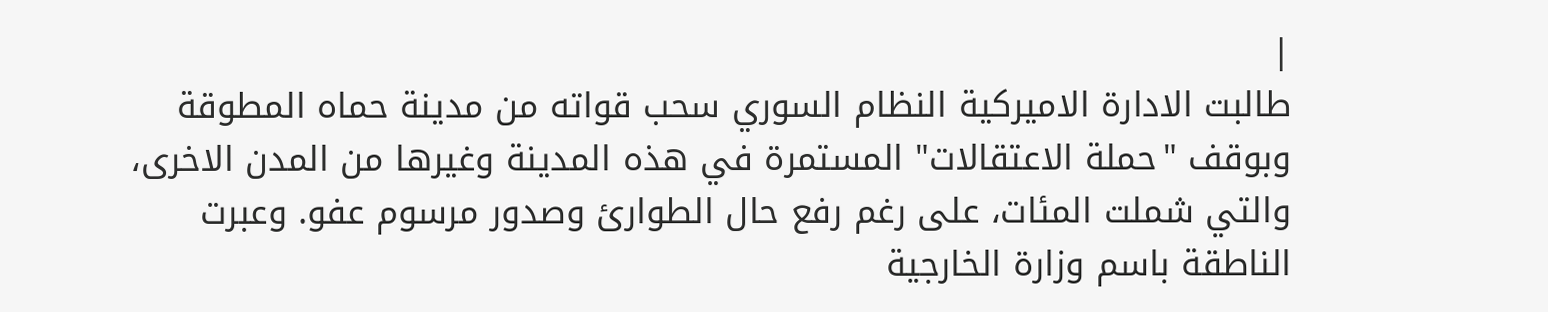|
طالبت الادارة الاميركية النظام السوري سحب قواته من مدينة حماه المطوقة وبوقف "حملة الاعتقالات" المستمرة في هذه المدينة وغيرها من المدن الاخرى، والتي شملت المئات، على رغم رفع حال الطوارئ وصدور مرسوم عفو. وعبرت الناطقة باسم وزارة الخارجية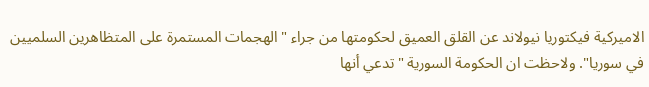الاميركية فيكتوريا نيولاند عن القلق العميق لحكومتها من جراء "الهجمات المستمرة على المتظاهرين السلميين في سوريا". ولاحظت ان الحكومة السورية "تدعي أنها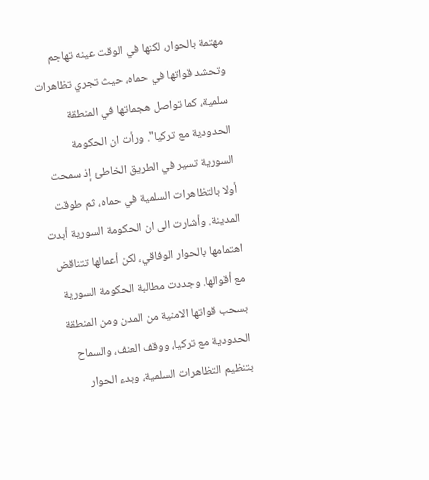مهتمة بالحوار، لكنها في الوقت عينه تهاجم وتحشد قواتها في حماه، حيث تجري تظاهرات سلمية، كما تواصل هجماتها في المنطقة الحدودية مع تركيا". ورأت ان الحكومة السورية تسير في الطريق الخاطئ إذ سمحت أولا بالتظاهرات السلمية في حماه، ثم طوقت المدينة. وأشارت الى ان الحكومة السورية أبدت اهتمامها بالحوار الوفاقي، لكن أعمالها تتناقض مع أقوالها. وجددت مطالبة الحكومة السورية بسحب قواتها الامنية من المدن ومن المنطقة الحدودية مع تركيا، ووقف العنف، والسماح بتنظيم التظاهرات السلمية، وبدء الحوار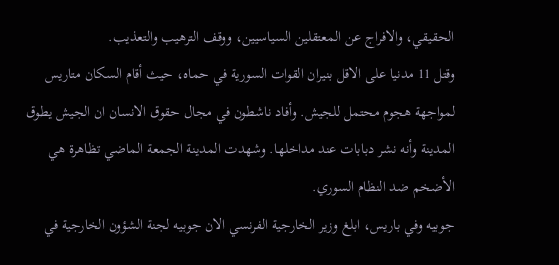الحقيقي، والافراج عن المعتقلين السياسيين، ووقف الترهيب والتعذيب.
وقتل 11 مدنيا على الاقل بنيران القوات السورية في حماه، حيث أقام السكان متاريس لمواجهة هجوم محتمل للجيش. وأفاد ناشطون في مجال حقوق الانسان ان الجيش يطوق المدينة وأنه نشر دبابات عند مداخلها. وشهدت المدينة الجمعة الماضي تظاهرة هي الأضخم ضد النظام السوري.
جوبيه وفي باريس، ابلغ وزير الخارجية الفرنسي الان جوبيه لجنة الشؤون الخارجية في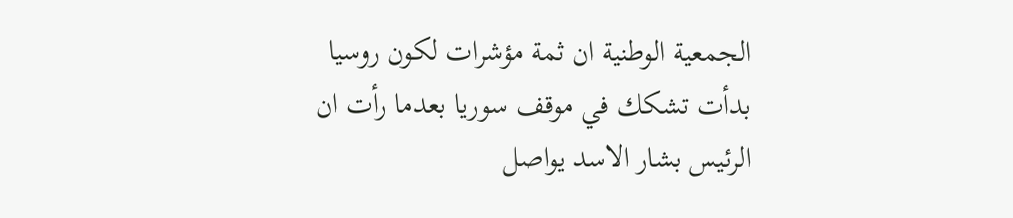الجمعية الوطنية ان ثمة مؤشرات لكون روسيا بدأت تشكك في موقف سوريا بعدما رأت ان الرئيس بشار الاسد يواصل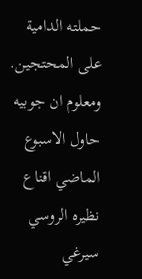حملته الدامية على المحتجين. ومعلوم ان جوبيه حاول الاسبوع الماضي اقناع نظيره الروسي سيرغي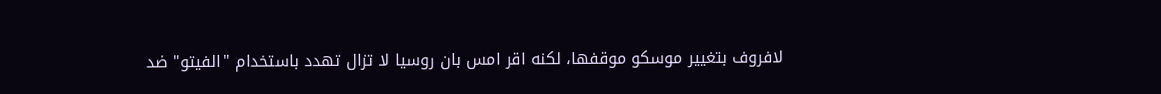لافروف بتغيير موسكو موقفها، لكنه اقر امس بان روسيا لا تزال تهدد باستخدام "الفيتو" ضد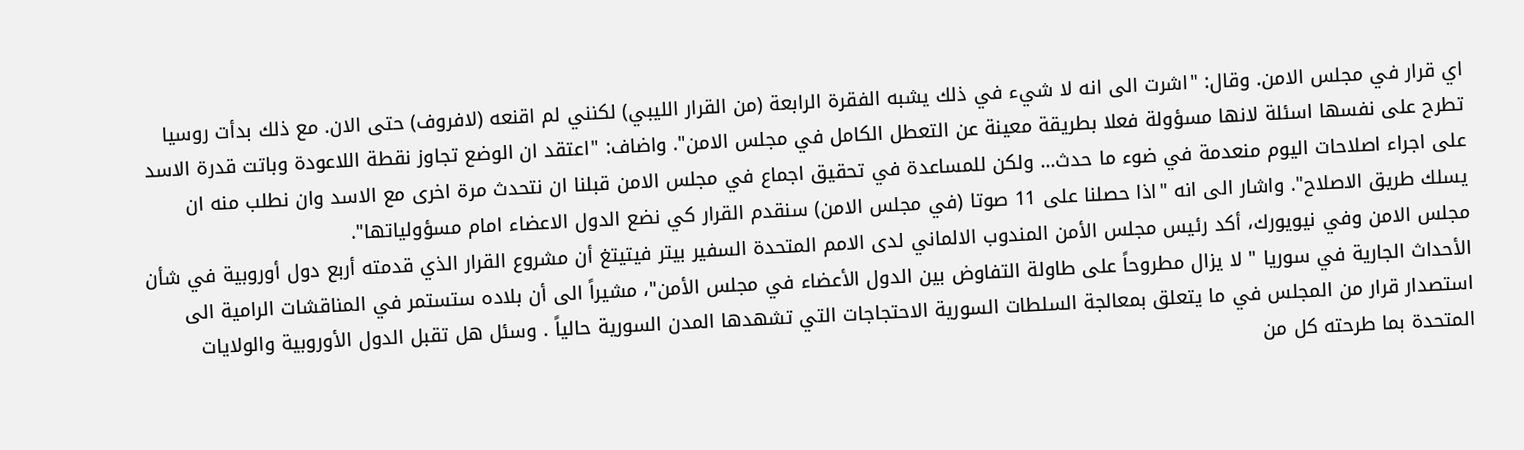اي قرار في مجلس الامن. وقال: "اشرت الى انه لا شيء في ذلك يشبه الفقرة الرابعة (من القرار الليبي) لكنني لم اقنعه (لافروف) حتى الان. مع ذلك بدأت روسيا تطرح على نفسها اسئلة لانها مسؤولة فعلا بطريقة معينة عن التعطل الكامل في مجلس الامن". واضاف: "اعتقد ان الوضع تجاوز نقطة اللاعودة وباتت قدرة الاسد على اجراء اصلاحات اليوم منعدمة في ضوء ما حدث... ولكن للمساعدة في تحقيق اجماع في مجلس الامن قبلنا ان نتحدث مرة اخرى مع الاسد وان نطلب منه ان يسلك طريق الاصلاح". واشار الى انه "اذا حصلنا على 11 صوتا (في مجلس الامن) سنقدم القرار كي نضع الدول الاعضاء امام مسؤولياتها".
مجلس الامن وفي نيويورك، أكد رئيس مجلس الأمن المندوب الالماني لدى الامم المتحدة السفير بيتر فيتيتغ أن مشروع القرار الذي قدمته أربع دول أوروبية في شأن الأحداث الجارية في سوريا " لا يزال مطروحاً على طاولة التفاوض بين الدول الأعضاء في مجلس الأمن"، مشيراً الى أن بلاده ستستمر في المناقشات الرامية الى استصدار قرار من المجلس في ما يتعلق بمعالجة السلطات السورية الاحتجاجات التي تشهدها المدن السورية حالياً . وسئل هل تقبل الدول الأوروبية والولايات المتحدة بما طرحته كل من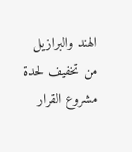الهند والبرازيل من تخفيف لحدة مشروع القرار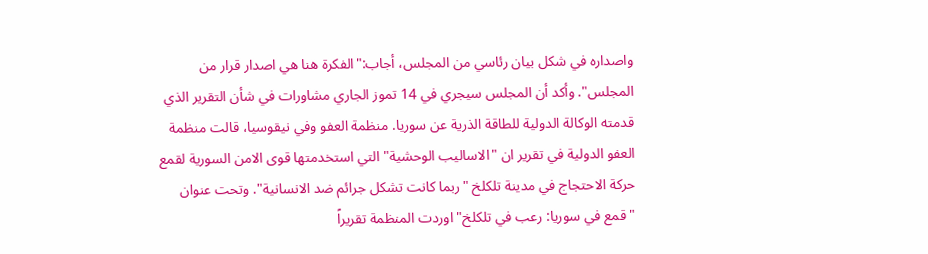واصداره في شكل بيان رئاسي من المجلس، أجاب:"الفكرة هنا هي اصدار قرار من المجلس". وأكد أن المجلس سيجري في 14 تموز الجاري مشاورات في شأن التقرير الذي قدمته الوكالة الدولية للطاقة الذرية عن سوريا. منظمة العفو وفي نيقوسيا، قالت منظمة العفو الدولية في تقرير ان "الاساليب الوحشية" التي استخدمتها قوى الامن السورية لقمع حركة الاحتجاج في مدينة تلكلخ "ربما كانت تشكل جرائم ضد الانسانية". وتحت عنوان "قمع في سوريا: رعب في تلكلخ" اوردت المنظمة تقريراً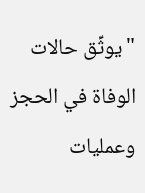"يوثِّق حالات الوفاة في الحجز وعمليات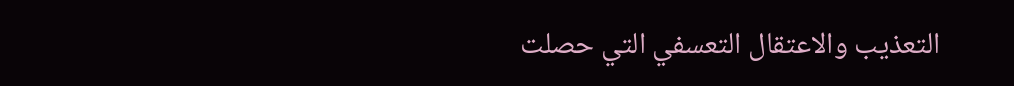التعذيب والاعتقال التعسفي التي حصلت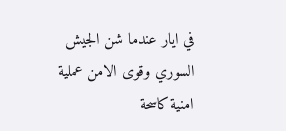في ايار عندما شن الجيش السوري وقوى الامن عملية امنية كاسحة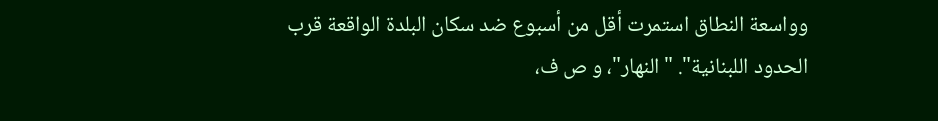وواسعة النطاق استمرت أقل من أسبوع ضد سكان البلدة الواقعة قرب الحدود اللبنانية". "النهار"، و ص ف،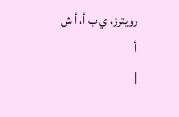رويترز، ي ب أ، أ ش أ
|